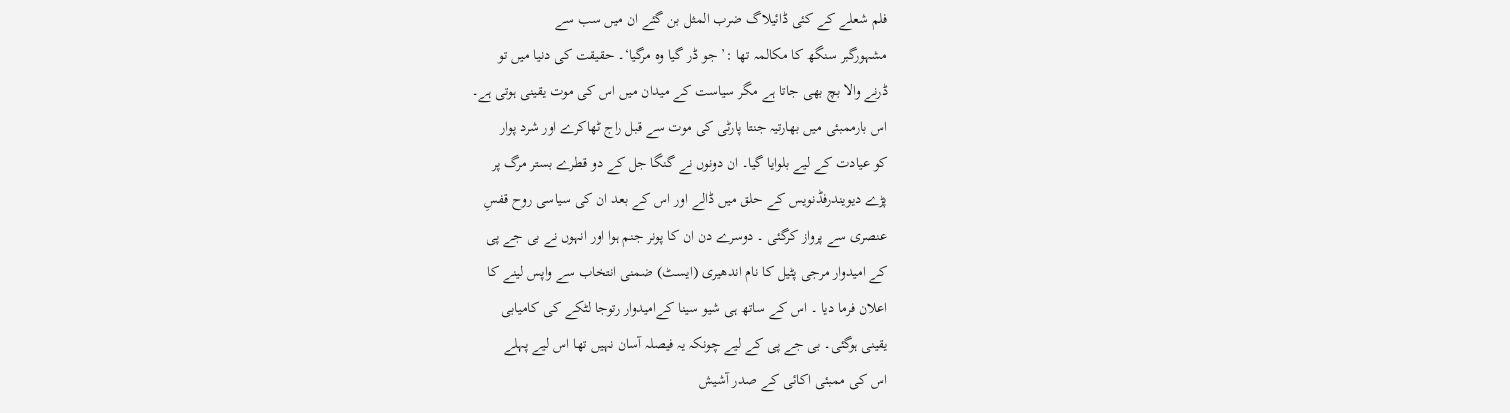فلم شعلے کے کئی ڈائیلاگ ضرب المثل بن گئے ان میں سب سے
مشہورگبر سنگھ کا مکالمہ تھا :’ جو ڈر گیا وہ مرگیا‘۔ حقیقت کی دنیا میں تو
ڈرنے والا بچ بھی جاتا ہے مگر سیاست کے میدان میں اس کی موت یقینی ہوتی ہے۔
اس بارممبئی میں بھارتیہ جنتا پارٹی کی موت سے قبل راج ٹھاکرے اور شرد پوار
کو عیادت کے لیے بلوایا گیا۔ ان دونوں نے گنگا جل کے دو قطرے بستر مرگ پر
پڑے دیویندرفڈنویس کے حلق میں ڈالے اور اس کے بعد ان کی سیاسی روح قفسِ
عنصری سے پرواز کرگئی ۔ دوسرے دن ان کا پونر جنم ہوا اور انہوں نے بی جے پی
کے امیدوار مرجی پٹیل کا نام اندھیری (ایسٹ) ضمنی انتخاب سے واپس لینے کا
اعلان فرما دیا ۔ اس کے ساتھ ہی شیو سینا کےامیدوار رتوجا لٹکے کی کامیابی
یقینی ہوگئی۔ بی جے پی کے لیے چونکہ یہ فیصلہ آسان نہیں تھا اس لیے پہلے
اس کی ممبئی اکائی کے صدر آشیش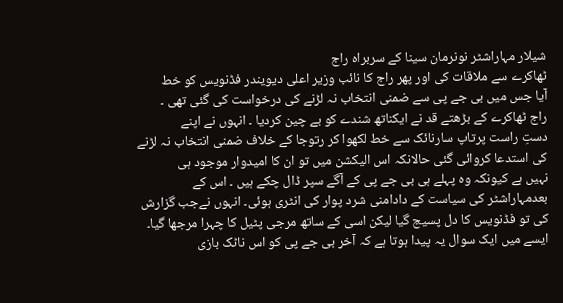شیلار مہاراشٹر نونرمان سینا کے سربراہ راج
ٹھاکرے سے ملاقات کی اور پھر راج کا نائب وزیر اعلی دیویندر فڈنویس کو خط
آیا جس میں بی جے پی سے ضمنی انتخاب نہ لڑنے کی درخواست کی گئی تھی ۔
راج ٹھاکرے کے بڑھتے قد نے ایکناتھ شندے کو بے چین کردیا ۔ انہوں نے اپنے
دستِ راست پرتاپ سارنائک سے خط لکھوا کر رتوجا کے خلاف ضمنی انتخاب نہ لڑنے
کی استدعا کروائی گئی حالانکہ اس الیکشن میں تو ان کا امیدوار موجود ہی
نہیں ہے کیونکہ وہ پہلے ہی بی جے پی کے آگے سپر ڈال چکے ہیں ۔ اس کے
بعدمہاراشٹر کی سیاست کے دادامنی شرد پوار کی انٹری ہوئی۔ انہوں نےجب گزارش
کی تو فڈنویس کا دل پسیج گیا لیکن اسی کے ساتھ مرجی پٹیل کا چہرا مرجھا گیا۔
ایسے میں ایک سوال یہ پیدا ہوتا ہے کہ آخر بی جے پی کو اس ناٹک بازی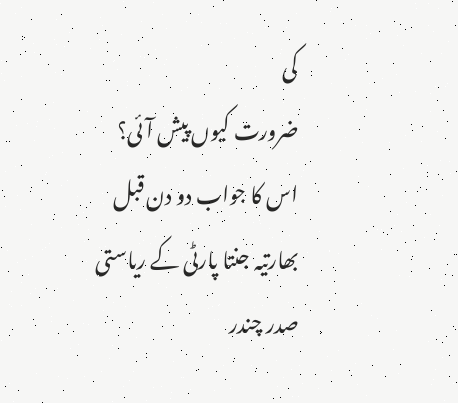کی
ضرورت کیوں پیش آئی؟ اس کا جواب دو دن قبل بھارتیہ جنتا پارٹی کے ریاستی
صدر چندر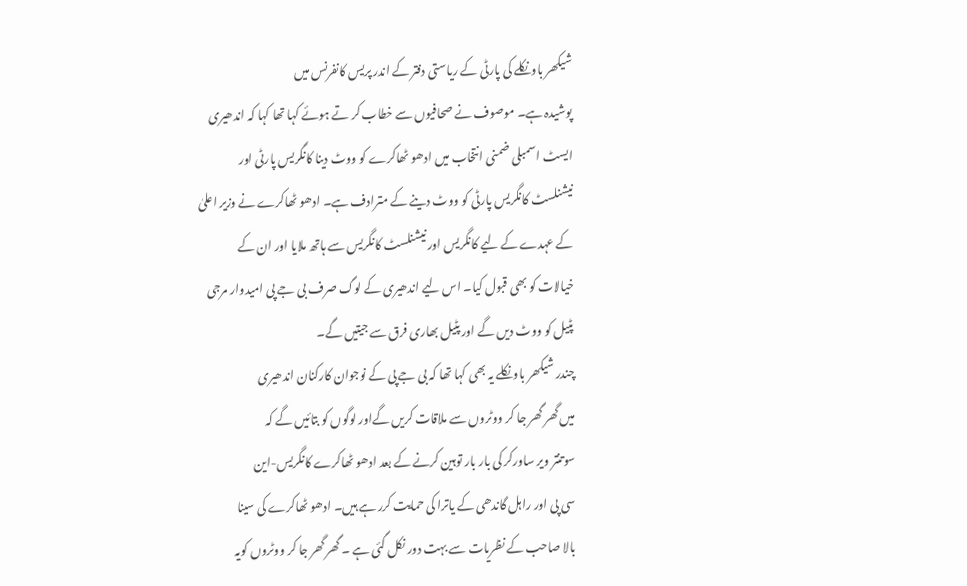شیکھر باونکلے کی پارٹی کے ریاستی دفتر کے اندر پریس کانفرنس میں
پوشیدہ ہے۔ موصوف نے صحافیوں سے خطاب کر تے ہوئے کہا تھا کہا کہ اندھیری
ایسٹ اسمبلی ضمنی انتخاب میں ادھو ٹھاکرے کو ووٹ دینا کانگریس پارٹی اور
نیشنلسٹ کانگریس پارٹی کو ووٹ دینے کے مترادف ہے۔ ادھو ٹھاکرے نے وزیر اعلیٰ
کے عہدے کے لیے کانگریس اور نیشنلسٹ کانگریس سے ہاتھ ملایا اور ان کے
خیالات کو بھی قبول کیا۔ اس لیے اندھیری کے لوگ صرف بی جے پی امیدوار مرجی
پٹیل کو ووٹ دیں گے اور پٹیل بھاری فرق سے جیتیں گے۔
چندر شیکھر باونکلے یہ بھی کہا تھا کہ بی جے پی کے نوجوان کارکنان اندھیری
میں گھر گھر جا کر ووٹروں سے ملاقات کریں گےاور لوگوں کو بتائیں گے کہ
سوتنتر ویر ساورکر کی بار بار توہین کرنے کے بعد ادھو ٹھاکرے کانگریس-این
سی پی اور راہل گاندھی کے یاترا کی حمایت کرر ہے ہیں۔ ادھو ٹھاکرے کی سینا
بالا صاحب کے نظریات سے بہت دور نکل گئی ہے ۔ گھر گھر جا کر ووٹروں کویہ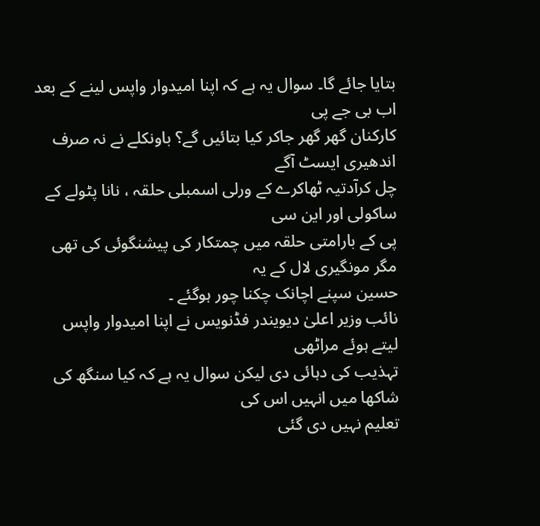بتایا جائے گا۔ سوال یہ ہے کہ اپنا امیدوار واپس لینے کے بعد اب بی جے پی
کارکنان گھر گھر جاکر کیا بتائیں گے؟ باونکلے نے نہ صرف اندھیری ایسٹ آگے
چل کرآدتیہ ٹھاکرے کے ورلی اسمبلی حلقہ ، نانا پٹولے کے ساکولی اور این سی
پی کے بارامتی حلقہ میں چمتکار کی پیشنگوئی کی تھی مگر مونگیری لال کے یہ
حسین سپنے اچانک چکنا چور ہوگئے ۔
نائب وزیر اعلیٰ دیویندر فڈنویس نے اپنا امیدوار واپس لیتے ہوئے مراٹھی
تہذیب کی دہائی دی لیکن سوال یہ ہے کہ کیا سنگھ کی شاکھا میں انہیں اس کی
تعلیم نہیں دی گئی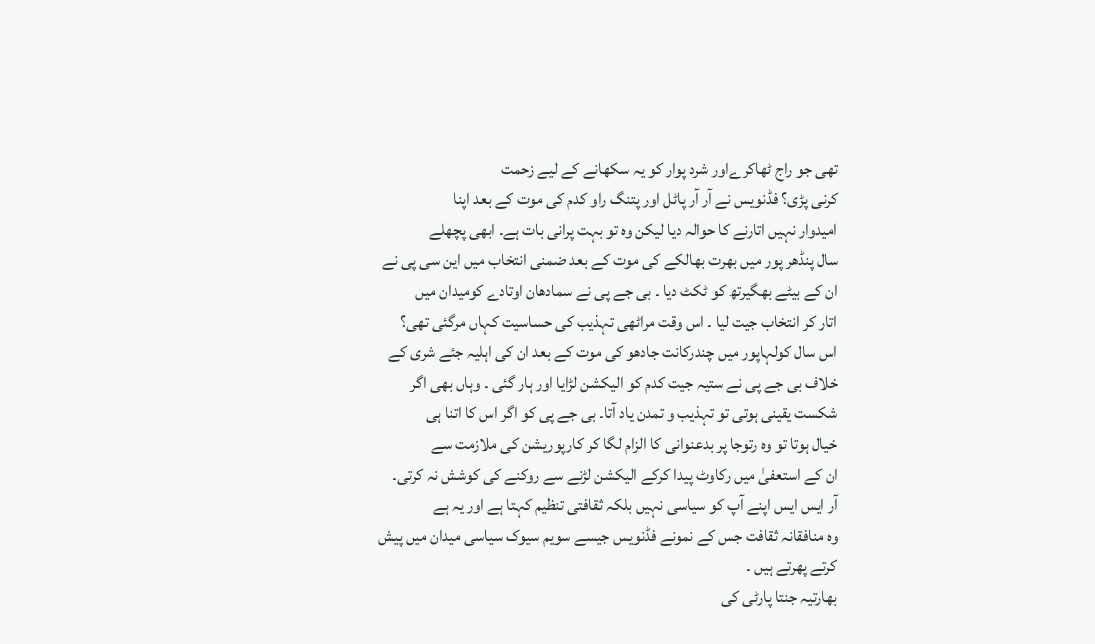تھی جو راج ٹھاکرےاور شرد پوار کو یہ سکھانے کے لیے زحمت
کرنی پڑی؟ فڈنویس نے آر آر پاٹل اور پتنگ راو کدم کی موت کے بعد اپنا
امیدوار نہیں اتارنے کا حوالہ دیا لیکن وہ تو بہت پرانی بات ہے۔ ابھی پچھلے
سال پنڈھر پور میں بھرت بھالکے کی موت کے بعد ضمنی انتخاب میں این سی پی نے
ان کے بیٹے بھگیرتھ کو ٹکٹ دیا ۔ بی جے پی نے سمادھان اوتادے کومیدان میں
اتار کر انتخاب جیت لیا ۔ اس وقت مراٹھی تہذیب کی حساسیت کہاں مرگئی تھی؟
اس سال کولہاپور میں چندرکانت جادھو کی موت کے بعد ان کی اہلیہ جئے شری کے
خلاف بی جے پی نے ستیہ جیت کدم کو الیکشن لڑایا اور ہار گئی ۔ وہاں بھی اگر
شکست یقینی ہوتی تو تہذیب و تمدن یاد آتا۔ بی جے پی کو اگر اس کا اتنا ہی
خیال ہوتا تو وہ رتوجا پر بدعنوانی کا الزام لگا کر کارپوریشن کی ملازمت سے
ان کے استعفیٰ میں رکاوٹ پیدا کرکے الیکشن لڑنے سے روکنے کی کوشش نہ کرتی۔
آر ایس ایس اپنے آپ کو سیاسی نہیں بلکہ ثقافتی تنظیم کہتا ہے اور یہ ہے
وہ منافقانہ ثقافت جس کے نمونے فڈنویس جیسے سویم سیوک سیاسی میدان میں پیش
کرتے پھرتے ہیں ۔
بھارتیہ جنتا پارٹی کی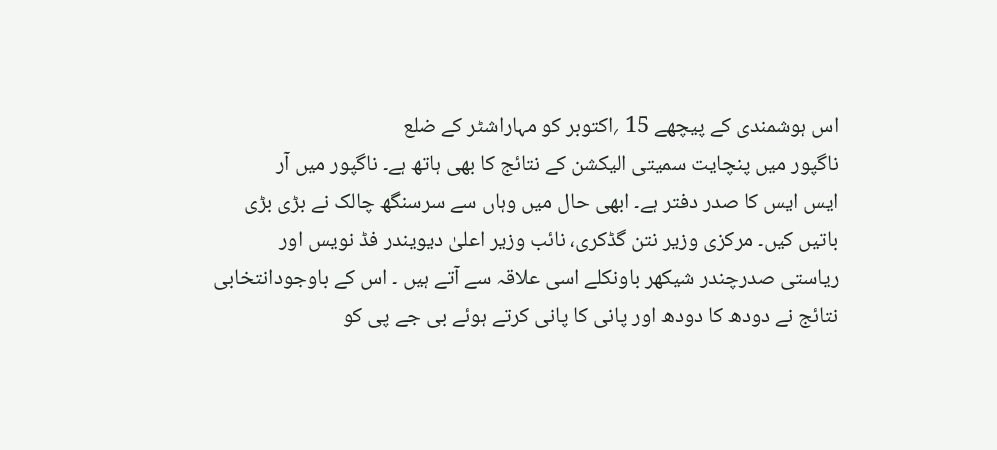اس ہوشمندی کے پیچھے 15 ؍اکتوبر کو مہاراشٹر کے ضلع
ناگپور میں پنچایت سمیتی الیکشن کے نتائج کا بھی ہاتھ ہے۔ ناگپور میں آر
ایس ایس کا صدر دفتر ہے۔ ابھی حال میں وہاں سے سرسنگھ چالک نے بڑی بڑی
باتیں کیں۔ مرکزی وزیر نتن گڈکری، نائب وزیر اعلیٰ دیویندر فڈ نویس اور
ریاستی صدرچندر شیکھر باونکلے اسی علاقہ سے آتے ہیں ۔ اس کے باوجودانتخابی
نتائج نے دودھ کا دودھ اور پانی کا پانی کرتے ہوئے بی جے پی کو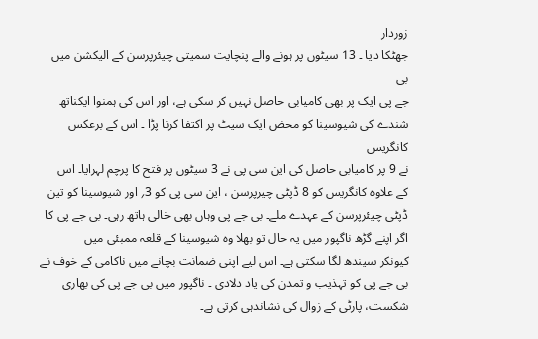زوردار
جھٹکا دیا ۔ 13 سیٹوں پر ہونے والے پنچایت سمیتی چیئرپرسن کے الیکشن میں بی
جے پی ایک پر بھی کامیابی حاصل نہیں کر سکی ہے، اور اس کی ہمنوا ایکناتھ
شندے کی شیوسینا کو محض ایک سیٹ پر اکتفا کرنا پڑا ۔ اس کے برعکس کانگریس
نے 9 پر کامیابی حاصل کی این سی پی نے 3 سیٹوں پر فتح کا پرچم لہرایا۔ اس
کے علاوہ کانگریس کو 8 ڈپٹی چیرپرسن ، این سی پی کو 3؍ اور شیوسینا کو تین
ڈپٹی چیئرپرسن کے عہدے ملے۔ بی جے پی وہاں بھی خالی ہاتھ رہی۔ بی جے پی کا
اگر اپنے گڑھ ناگپور میں یہ حال تو بھلا وہ شیوسینا کے قلعہ ممبئی میں
کیونکر سیندھ لگا سکتی ہے۔ اس لیے اپنی ضمانت بچانے میں ناکامی کے خوف نے
بی جے پی کو تہذیب و تمدن کی یاد دلادی ۔ ناگپور میں بی جے پی کی بھاری
شکست، پارٹی کے زوال کی نشاندہی کرتی ہے۔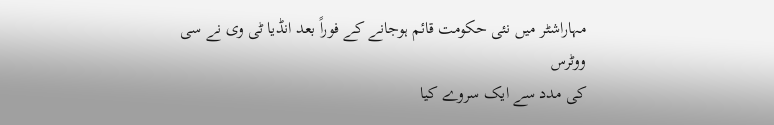مہاراشٹر میں نئی حکومت قائم ہوجانے کے فوراً بعد انڈیا ٹی وی نے سی ووٹرس
کی مدد سے ایک سروے کیا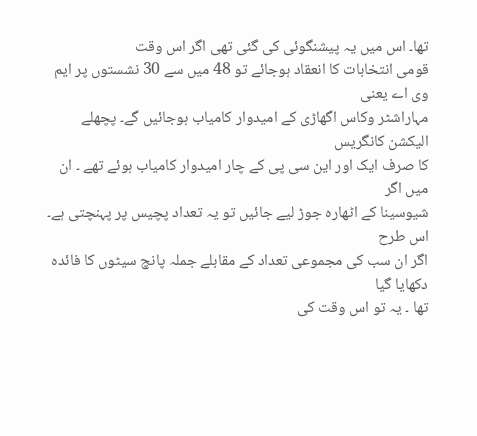تھا۔ اس میں یہ پیشنگوئی کی گئی تھی اگر اس وقت
قومی انتخابات کا انعقاد ہوجائے تو 48 میں سے 30 نشستوں پر ایم وی اے یعنی
مہاراشٹر وکاس اگھاڑی کے امیدوار کامیاب ہوجائیں گے۔ پچھلے الیکشن کانگریس
کا صرف ایک اور این سی پی کے چار امیدوار کامیاب ہوئے تھے ۔ ان میں اگر
شیوسینا کے اٹھارہ جوڑ لیے جائیں تو یہ تعداد پچیس پر پہنچتی ہے۔ اس طرح
اگر ان سب کی مجموعی تعداد کے مقابلے جملہ پانچ سیٹوں کا فائدہ دکھایا گیا
تھا ۔ یہ تو اس وقت کی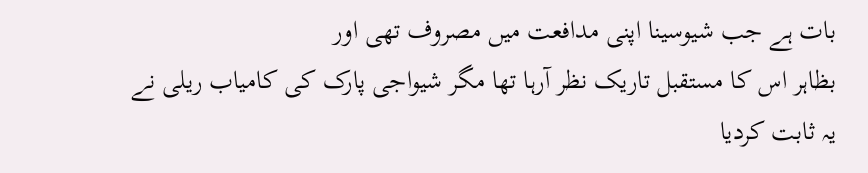بات ہے جب شیوسینا اپنی مدافعت میں مصروف تھی اور
بظاہر اس کا مستقبل تاریک نظر آرہا تھا مگر شیواجی پارک کی کامیاب ریلی نے
یہ ثابت کردیا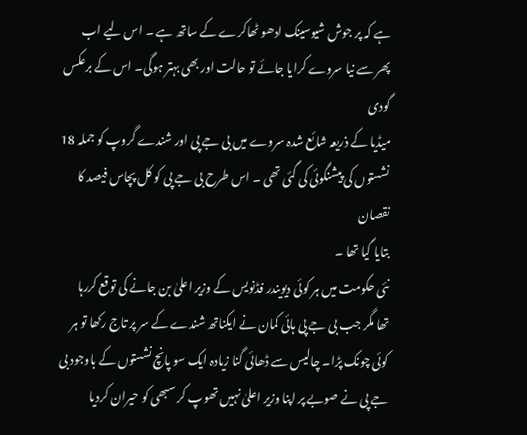ہے کہ پر جوش شیوسینک ادھو ٹھاکرے کے ساتھ ہے ۔ اس لیے اب
پھر سے نیا سروے کرایا جائے تو حالت اور بھی بہتر ہوگی۔ اس کے برعکس گودی
میڈیا کے ذریعہ شائع شدہ سروے میں بی جے پی اور شندے گروپ کو جملہ 18
نشستوں کی پیشنگوئی کی گئی تھی ۔ اس طرح بی جے پی کو کل پچاس فیصد کا نقصان
بتایا گیا تھا ۔
نئی حکومت میں ہر کوئی دیویندر فڈنویس کے وزیر اعلیٰ بن جانے کی توقع کررہا
تھا مگر جب بی جے پی ہائی کمان نے ایکناتھ شندے کے سر پر تاج رکھا تو ہر
کوئی چونک پڑا۔ چالیس سے ڈھائی گنا زیادہ ایک سو پانچ نشستوں کے باوجود بی
جے پی نے صوبے پر اپنا وزیر اعلیٰ نہیں تھوپ کر سبھی کو حیران کردیا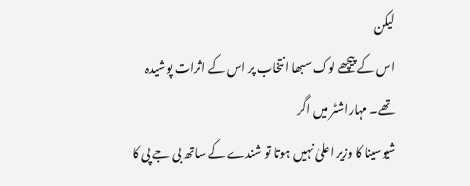لیکن
اس کے پیچھے لوک سبھا انتخاب پر اس کے اثرات پوشیدہ تھے۔ مہاراشٹر میں اگر
شیوسینا کا وزیر اعلیٰ نہیں ہوتا تو شندے کے ساتھ بی جے پی کا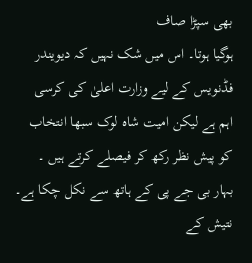بھی سپڑا صاف
ہوگیا ہوتا۔ اس میں شک نہیں کہ دیویندر فڈنویس کے لیے وزارت اعلیٰ کی کرسی
اہم ہے لیکن امیت شاہ لوک سبھا انتخاب کو پیش نظر رکھ کر فیصلے کرتے ہیں ۔
بہار بی جے پی کے ہاتھ سے نکل چکا ہے۔ نتیش کے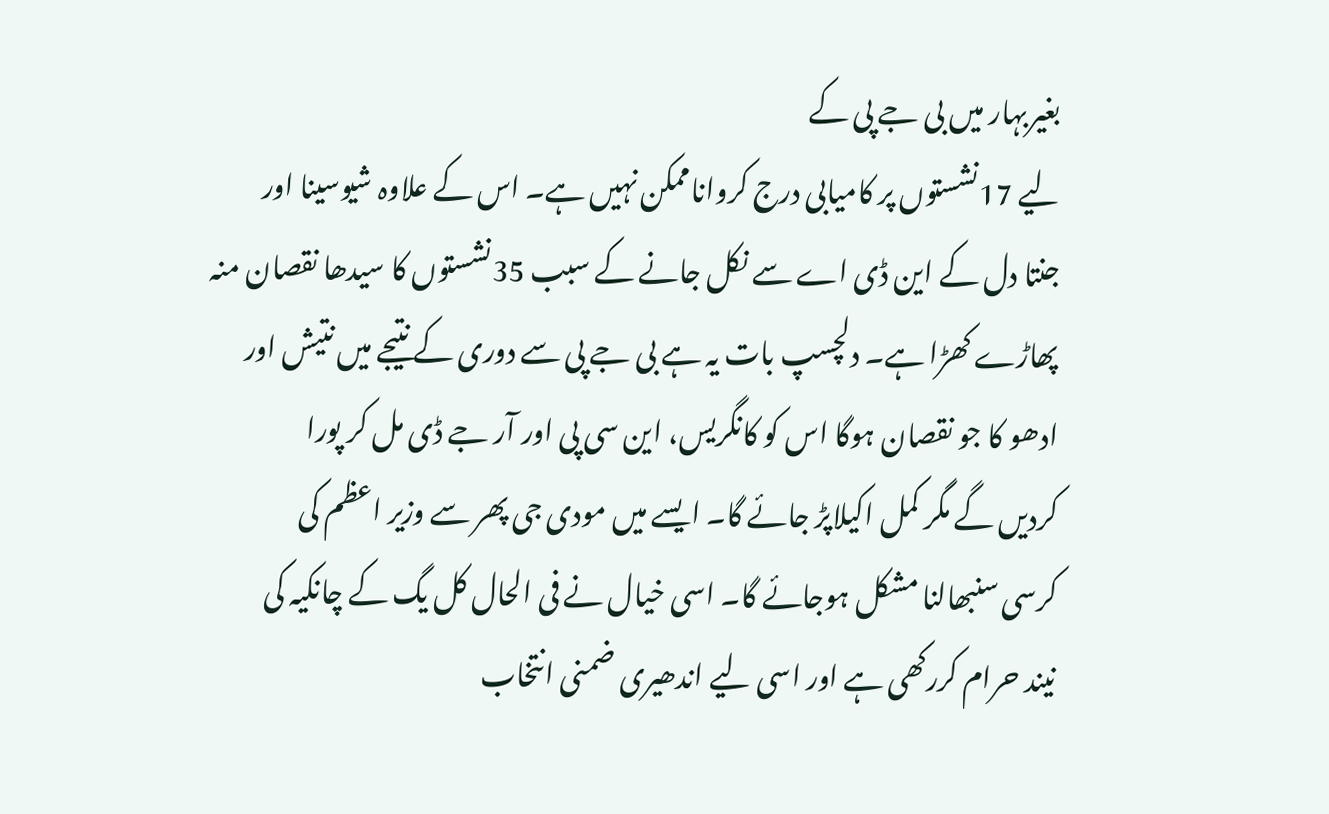بغیربہار میں بی جے پی کے
لیے 17نشستوں پر کامیابی درج کرواناممکن نہیں ہے۔ اس کے علاوہ شیوسینا اور
جنتا دل کے این ڈی اے سے نکل جانے کے سبب 35نشستوں کا سیدھا نقصان منہ
پھاڑے کھڑا ہے۔ دلچسپ بات یہ ہے بی جے پی سے دوری کے نتیجے میں نتیش اور
ادھو کا جو نقصان ہوگا اس کو کانگریس، این سی پی اور آر جے ڈی مل کر پورا
کردیں گے مگر کمل اکیلاپڑ جائے گا۔ ایسے میں مودی جی پھر سے وزیر اعظم کی
کرسی سنبھالنا مشکل ہوجائے گا۔ اسی خیال نے فی الحال کل یگ کے چانکیہ کی
نیند حرام کررکھی ہے اور اسی لیے اندھیری ضمنی انتخاب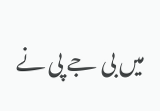میں بی جے پی نے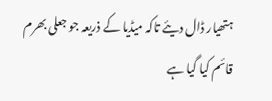ہتھیار ڈال دیئے تاکہ میڈیا کے ذریعہ جو جعلی بھرم قائم کیا گیا ہے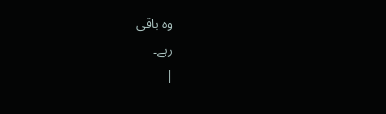وہ باقی
رہے۔
|